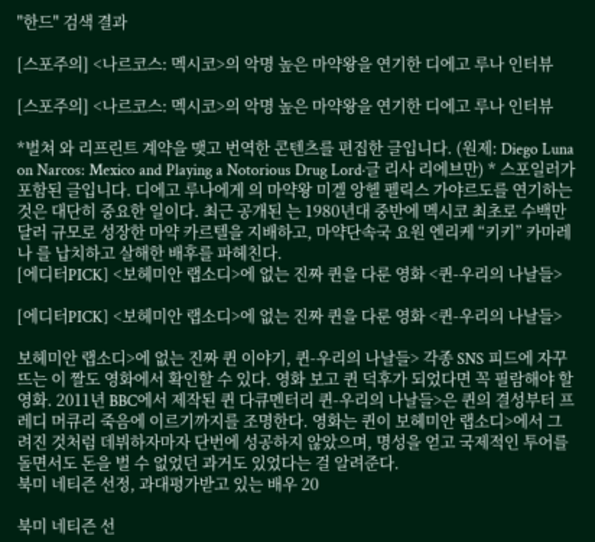"한드" 검색 결과

[스포주의] <나르코스: 멕시코>의 악명 높은 마약왕을 연기한 디에고 루나 인터뷰

[스포주의] <나르코스: 멕시코>의 악명 높은 마약왕을 연기한 디에고 루나 인터뷰

*벌쳐 와 리프린트 계약을 맺고 번역한 콘텐츠를 편집한 글입니다. (원제: Diego Luna on Narcos: Mexico and Playing a Notorious Drug Lord·글 리사 리에브만) * 스포일러가 포함된 글입니다. 디에고 루나에게 의 마약왕 미겔 앙헬 펠릭스 가야르도를 연기하는 것은 대단히 중요한 일이다. 최근 공개된 는 1980년대 중반에 멕시코 최초로 수백만 달러 규모로 성장한 마약 카르텔을 지배하고, 마약단속국 요원 엔리케 “키키” 카마레나 를 납치하고 살해한 배후를 파헤친다.
[에디터PICK] <보헤미안 랩소디>에 없는 진짜 퀸을 다룬 영화 <퀸-우리의 나날들>

[에디터PICK] <보헤미안 랩소디>에 없는 진짜 퀸을 다룬 영화 <퀸-우리의 나날들>

보헤미안 랩소디>에 없는 진짜 퀸 이야기, 퀸-우리의 나날들> 각종 SNS 피드에 자꾸 뜨는 이 짤도 영화에서 확인할 수 있다. 영화 보고 퀸 덕후가 되었다면 꼭 필람해야 할 영화. 2011년 BBC에서 제작된 퀸 다큐멘터리 퀸-우리의 나날들>은 퀸의 결성부터 프레디 머큐리 죽음에 이르기까지를 조명한다. 영화는 퀸이 보헤미안 랩소디>에서 그려진 것처럼 데뷔하자마자 단번에 성공하지 않았으며, 명성을 얻고 국제적인 투어를 돌면서도 돈을 벌 수 없었던 과거도 있었다는 걸 알려준다.
북미 네티즌 선정, 과대평가받고 있는 배우 20

북미 네티즌 선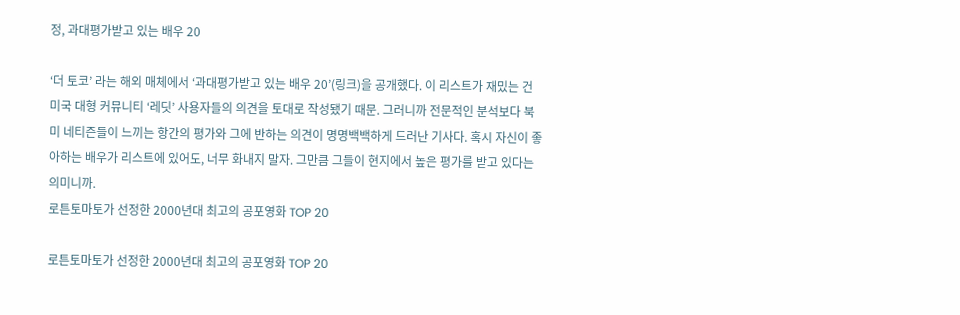정, 과대평가받고 있는 배우 20

‘더 토코’ 라는 해외 매체에서 ‘과대평가받고 있는 배우 20’(링크)을 공개했다. 이 리스트가 재밌는 건 미국 대형 커뮤니티 ‘레딧’ 사용자들의 의견을 토대로 작성됐기 때문. 그러니까 전문적인 분석보다 북미 네티즌들이 느끼는 항간의 평가와 그에 반하는 의견이 명명백백하게 드러난 기사다. 혹시 자신이 좋아하는 배우가 리스트에 있어도, 너무 화내지 말자. 그만큼 그들이 현지에서 높은 평가를 받고 있다는 의미니까.
로튼토마토가 선정한 2000년대 최고의 공포영화 TOP 20

로튼토마토가 선정한 2000년대 최고의 공포영화 TOP 20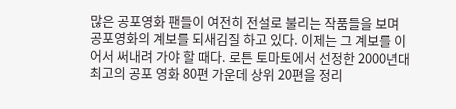많은 공포영화 팬들이 여전히 전설로 불리는 작품들을 보며 공포영화의 계보를 되새김질 하고 있다. 이제는 그 계보를 이어서 써내려 가야 할 때다. 로튼 토마토에서 선정한 2000년대 최고의 공포 영화 80편 가운데 상위 20편을 정리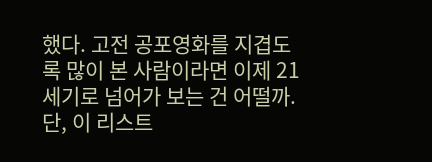했다. 고전 공포영화를 지겹도록 많이 본 사람이라면 이제 21세기로 넘어가 보는 건 어떨까. 단, 이 리스트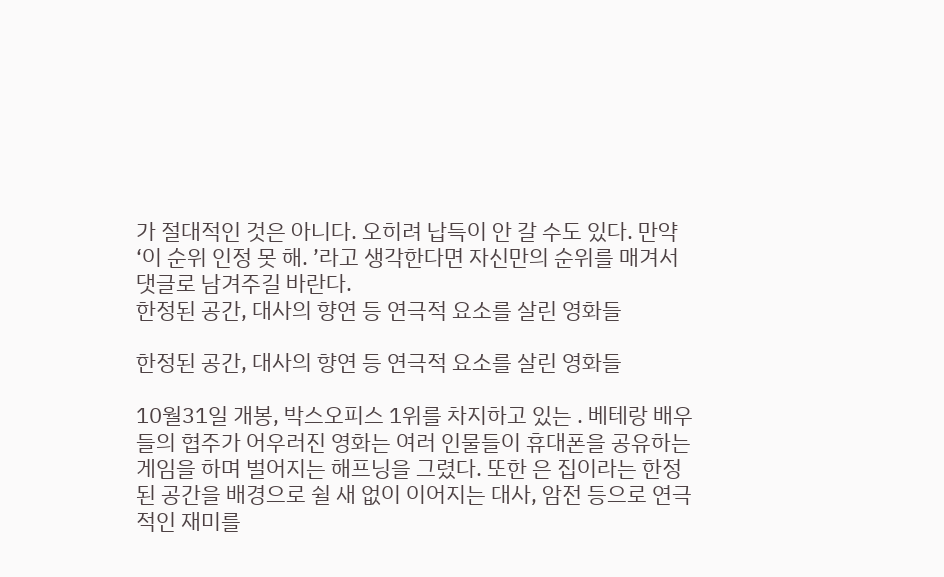가 절대적인 것은 아니다. 오히려 납득이 안 갈 수도 있다. 만약 ‘이 순위 인정 못 해. ’라고 생각한다면 자신만의 순위를 매겨서 댓글로 남겨주길 바란다.
한정된 공간, 대사의 향연 등 연극적 요소를 살린 영화들

한정된 공간, 대사의 향연 등 연극적 요소를 살린 영화들

10월31일 개봉, 박스오피스 1위를 차지하고 있는 . 베테랑 배우들의 협주가 어우러진 영화는 여러 인물들이 휴대폰을 공유하는 게임을 하며 벌어지는 해프닝을 그렸다. 또한 은 집이라는 한정된 공간을 배경으로 쉴 새 없이 이어지는 대사, 암전 등으로 연극적인 재미를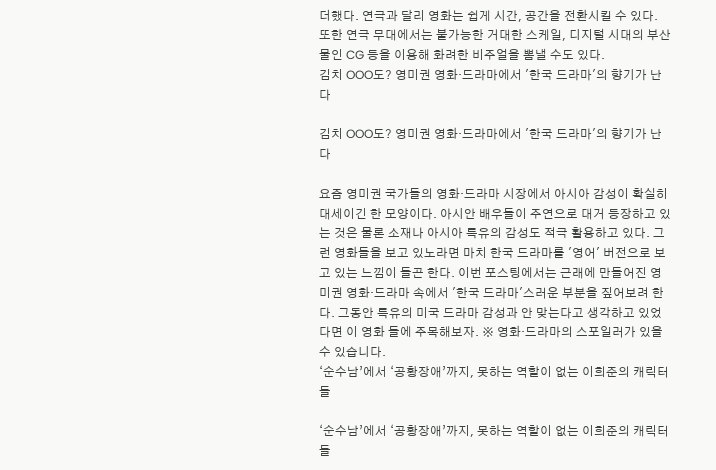더했다. 연극과 달리 영화는 쉽게 시간, 공간을 전환시킬 수 있다. 또한 연극 무대에서는 불가능한 거대한 스케일, 디지털 시대의 부산물인 CG 등을 이용해 화려한 비주얼을 뽐낼 수도 있다.
김치 OOO도? 영미권 영화·드라마에서 '한국 드라마'의 향기가 난다

김치 OOO도? 영미권 영화·드라마에서 '한국 드라마'의 향기가 난다

요즘 영미권 국가들의 영화·드라마 시장에서 아시아 감성이 확실히 대세이긴 한 모양이다. 아시안 배우들이 주연으로 대거 등장하고 있는 것은 물론 소재나 아시아 특유의 감성도 적극 활용하고 있다. 그런 영화들을 보고 있노라면 마치 한국 드라마를 '영어' 버전으로 보고 있는 느낌이 들곤 한다. 이번 포스팅에서는 근래에 만들어진 영미권 영화·드라마 속에서 '한국 드라마'스러운 부분을 짚어보려 한다. 그동안 특유의 미국 드라마 감성과 안 맞는다고 생각하고 있었다면 이 영화 들에 주목해보자. ※ 영화·드라마의 스포일러가 있을 수 있습니다.
‘순수남’에서 ‘공황장애’까지, 못하는 역할이 없는 이희준의 캐릭터들

‘순수남’에서 ‘공황장애’까지, 못하는 역할이 없는 이희준의 캐릭터들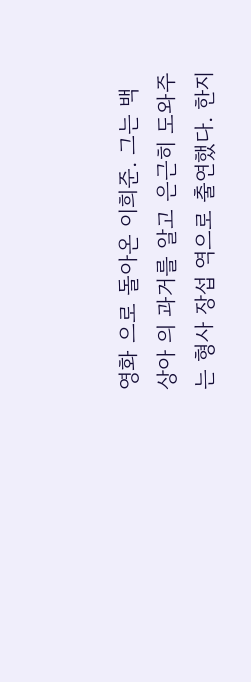영화 으로 돌아온 이희준. 그는 백상아 의 과거를 알고 은근히 도와주는 형사 장섭 역으로 출연했다. 한지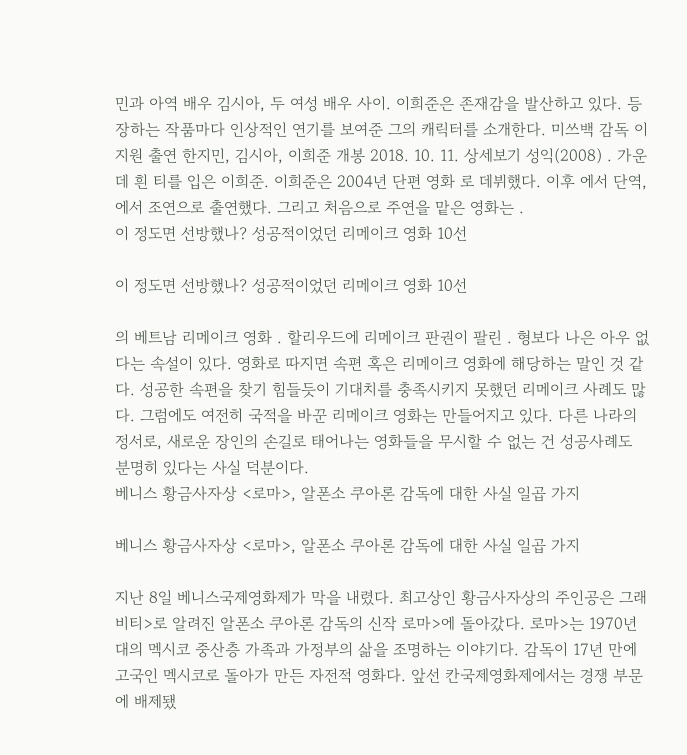민과 아역 배우 김시아, 두 여성 배우 사이. 이희준은 존재감을 발산하고 있다. 등장하는 작품마다 인상적인 연기를 보여준 그의 캐릭터를 소개한다. 미쓰백 감독 이지원 출연 한지민, 김시아, 이희준 개봉 2018. 10. 11. 상세보기 성익(2008) . 가운데 흰 티를 입은 이희준. 이희준은 2004년 단편 영화 로 데뷔했다. 이후 에서 단역, 에서 조연으로 출연했다. 그리고 처음으로 주연을 맡은 영화는 .
이 정도면 선방했나? 성공적이었던 리메이크 영화 10선

이 정도면 선방했나? 성공적이었던 리메이크 영화 10선

의 베트남 리메이크 영화 . 할리우드에 리메이크 판권이 팔린 . 형보다 나은 아우 없다는 속설이 있다. 영화로 따지면 속편 혹은 리메이크 영화에 해당하는 말인 것 같다. 성공한 속편을 찾기 힘들듯이 기대치를 충족시키지 못했던 리메이크 사례도 많다. 그럼에도 여전히 국적을 바꾼 리메이크 영화는 만들어지고 있다. 다른 나라의 정서로, 새로운 장인의 손길로 태어나는 영화들을 무시할 수 없는 건 성공사례도 분명히 있다는 사실 덕분이다.
베니스 황금사자상 <로마>, 알폰소 쿠아론 감독에 대한 사실 일곱 가지

베니스 황금사자상 <로마>, 알폰소 쿠아론 감독에 대한 사실 일곱 가지

지난 8일 베니스국제영화제가 막을 내렸다. 최고상인 황금사자상의 주인공은 그래비티>로 알려진 알폰소 쿠아론 감독의 신작 로마>에 돌아갔다. 로마>는 1970년대의 멕시코 중산층 가족과 가정부의 삶을 조명하는 이야기다. 감독이 17년 만에 고국인 멕시코로 돌아가 만든 자전적 영화다. 앞선 칸국제영화제에서는 경쟁 부문에 배제됐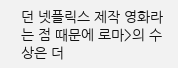던 넷플릭스 제작 영화라는 점 때문에 로마>의 수상은 더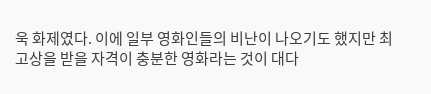욱 화제였다. 이에 일부 영화인들의 비난이 나오기도 했지만 최고상을 받을 자격이 충분한 영화라는 것이 대다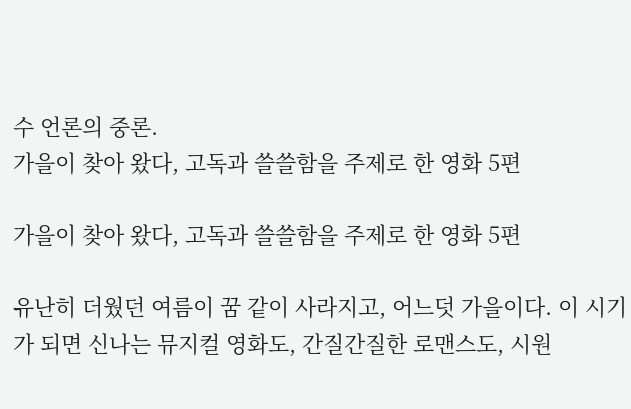수 언론의 중론.
가을이 찾아 왔다, 고독과 쓸쓸함을 주제로 한 영화 5편

가을이 찾아 왔다, 고독과 쓸쓸함을 주제로 한 영화 5편

유난히 더웠던 여름이 꿈 같이 사라지고, 어느덧 가을이다. 이 시기가 되면 신나는 뮤지컬 영화도, 간질간질한 로맨스도, 시원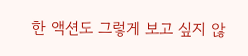한 액션도 그렇게 보고 싶지 않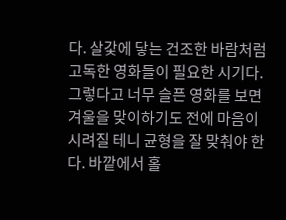다. 살갗에 닿는 건조한 바람처럼 고독한 영화들이 필요한 시기다. 그렇다고 너무 슬픈 영화를 보면 겨울을 맞이하기도 전에 마음이 시려질 테니 균형을 잘 맞춰야 한다. 바깥에서 홀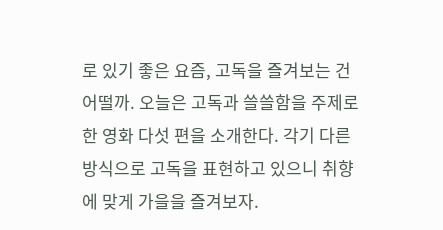로 있기 좋은 요즘, 고독을 즐겨보는 건 어떨까. 오늘은 고독과 쓸쓸함을 주제로 한 영화 다섯 편을 소개한다. 각기 다른 방식으로 고독을 표현하고 있으니 취향에 맞게 가을을 즐겨보자.